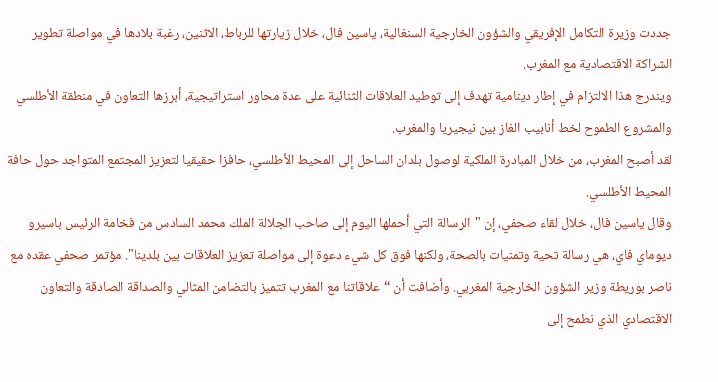جددت وزيرة التكامل الإفريقي والشؤون الخارجية السنغالية، ياسين فال، خلال زيارتها للرباط، الاثنين، رغبة بلادها في مواصلة تطوير الشراكة الاقتصادية مع المغرب.
ويندرج هذا الالتزام في إطار دينامية تهدف إلى توطيد العلاقات الثنائية على عدة محاور استراتيجية، أبرزها التعاون في منطقة الأطلسي والمشروع الطموح لخط أنابيب الغاز بين نيجيريا والمغرب.
لقد أصبح المغرب، من خلال المبادرة الملكية لوصول بلدان الساحل إلى المحيط الأطلسي، حافزا حقيقيا لتعزيز المجتمع المتواجد حول حافة المحيط الأطلسي.
وقال ياسين فال، خلال لقاء صحفي، إن "الرسالة التي أحملها اليوم إلى صاحب الجلالة الملك محمد السادس من فخامة الرئيس باسيرو ديوماي فاي، هي رسالة تحية وتمنيات بالصحة، ولكنها فوق كل شيء دعوة إلى مواصلة تعزيز العلاقات بين بلدينا". مؤتمر صحفي عقده مع ناصر بوريطة وزير الشؤون الخارجية المغربي. وأضافت أن “علاقاتنا مع المغرب تتميز بالتضامن المثالي والصداقة الصادقة والتعاون الاقتصادي الذي نطمح إلى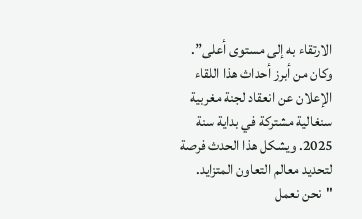الارتقاء به إلى مستوى أعلى”.
وكان من أبرز أحداث هذا اللقاء الإعلان عن انعقاد لجنة مغربية سنغالية مشتركة في بداية سنة 2025. ويشكل هذا الحدث فرصة لتحديد معالم التعاون المتزايد. "نحن نعمل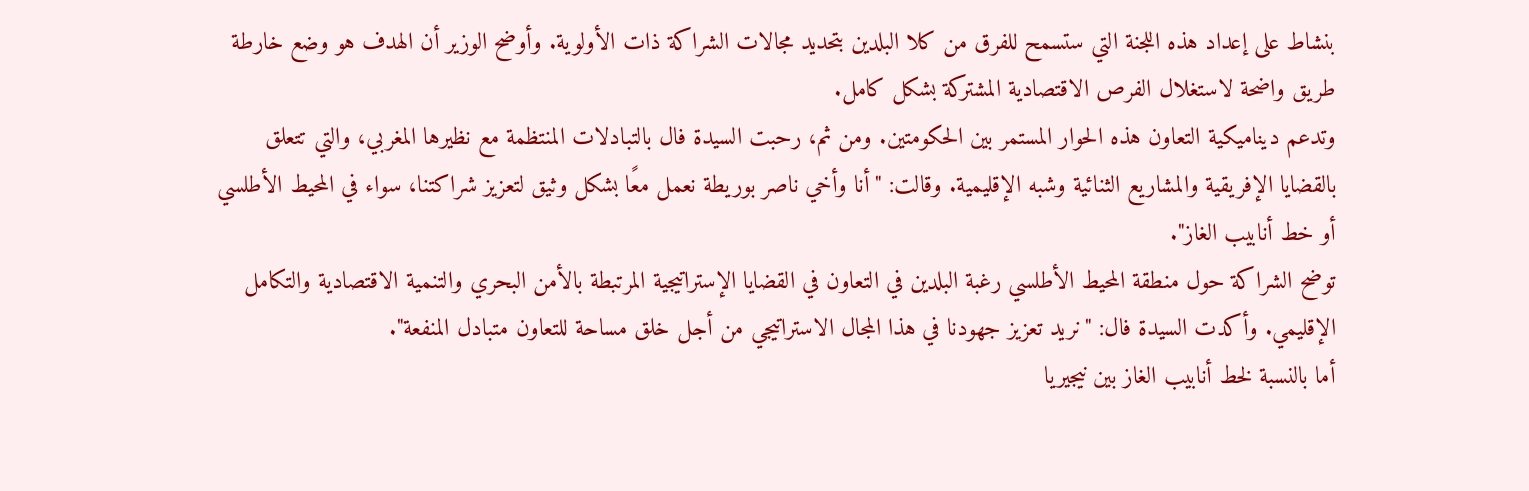بنشاط على إعداد هذه اللجنة التي ستسمح للفرق من كلا البلدين بتحديد مجالات الشراكة ذات الأولوية. وأوضح الوزير أن الهدف هو وضع خارطة طريق واضحة لاستغلال الفرص الاقتصادية المشتركة بشكل كامل.
وتدعم ديناميكية التعاون هذه الحوار المستمر بين الحكومتين. ومن ثم، رحبت السيدة فال بالتبادلات المنتظمة مع نظيرها المغربي، والتي تتعلق بالقضايا الإفريقية والمشاريع الثنائية وشبه الإقليمية. وقالت: "أنا وأخي ناصر بوريطة نعمل معًا بشكل وثيق لتعزيز شراكتنا، سواء في المحيط الأطلسي أو خط أنابيب الغاز".
توضح الشراكة حول منطقة المحيط الأطلسي رغبة البلدين في التعاون في القضايا الإستراتيجية المرتبطة بالأمن البحري والتنمية الاقتصادية والتكامل الإقليمي. وأكدت السيدة فال: "نريد تعزيز جهودنا في هذا المجال الاستراتيجي من أجل خلق مساحة للتعاون متبادل المنفعة".
أما بالنسبة لخط أنابيب الغاز بين نيجيريا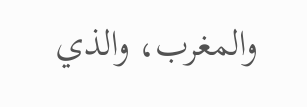والمغرب، والذي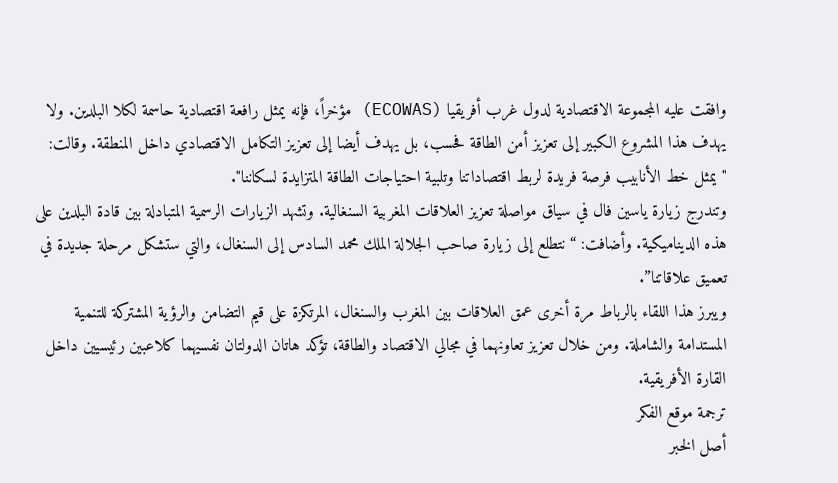وافقت عليه المجموعة الاقتصادية لدول غرب أفريقيا (ECOWAS) مؤخراً، فإنه يمثل رافعة اقتصادية حاسمة لكلا البلدين. ولا يهدف هذا المشروع الكبير إلى تعزيز أمن الطاقة فحسب، بل يهدف أيضا إلى تعزيز التكامل الاقتصادي داخل المنطقة. وقالت: "يمثل خط الأنابيب فرصة فريدة لربط اقتصاداتنا وتلبية احتياجات الطاقة المتزايدة لسكاننا".
وتندرج زيارة ياسين فال في سياق مواصلة تعزيز العلاقات المغربية السنغالية. وتشهد الزيارات الرسمية المتبادلة بين قادة البلدين على هذه الديناميكية. وأضافت: “نتطلع إلى زيارة صاحب الجلالة الملك محمد السادس إلى السنغال، والتي ستشكل مرحلة جديدة في تعميق علاقاتنا”.
ويبرز هذا اللقاء بالرباط مرة أخرى عمق العلاقات بين المغرب والسنغال، المرتكزة على قيم التضامن والرؤية المشتركة للتنمية المستدامة والشاملة. ومن خلال تعزيز تعاونهما في مجالي الاقتصاد والطاقة، تؤكد هاتان الدولتان نفسيهما كلاعبين رئيسيين داخل القارة الأفريقية.
ترجمة موقع الفكر
أصل الخبر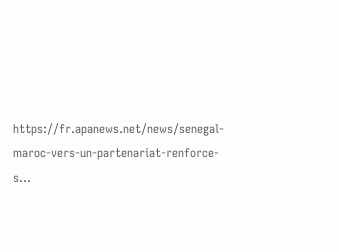https://fr.apanews.net/news/senegal-maroc-vers-un-partenariat-renforce-s...